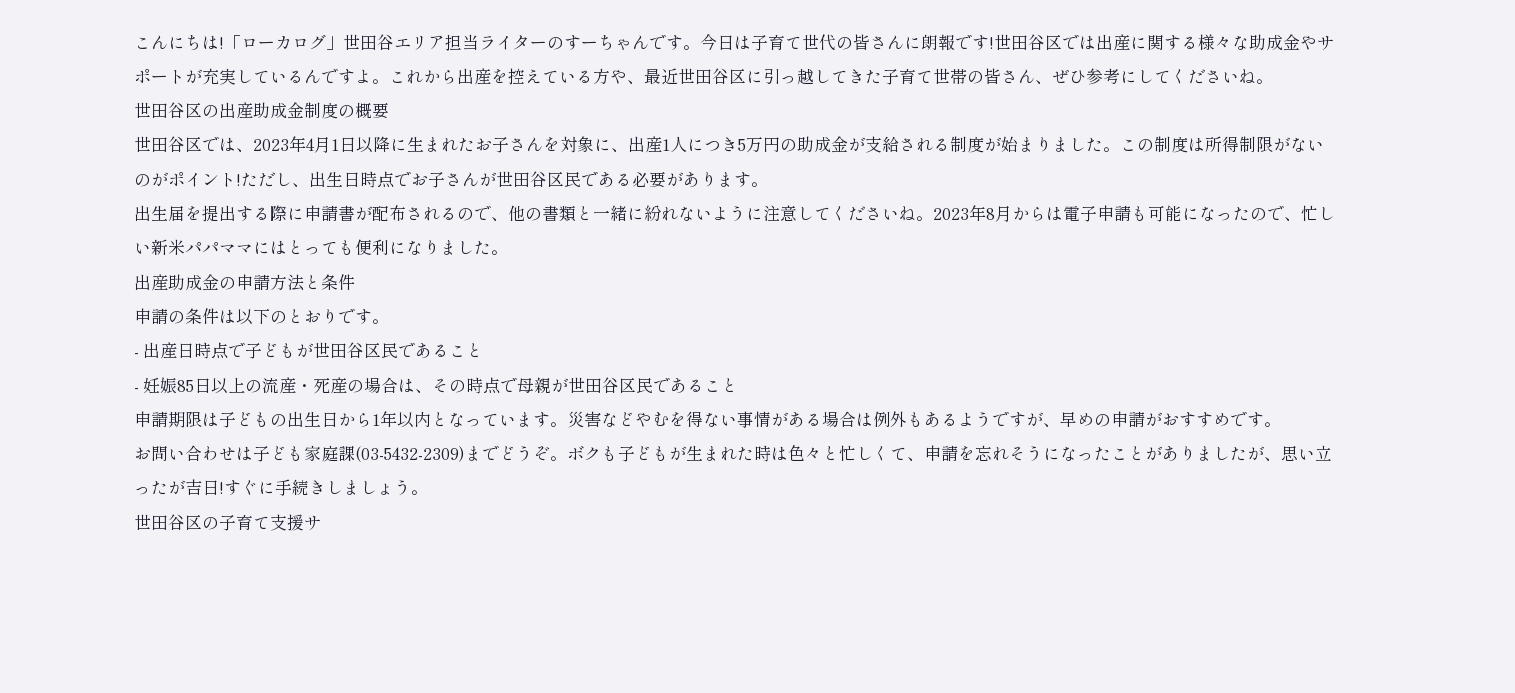こんにちは!「ローカログ」世田谷エリア担当ライターのすーちゃんです。今日は子育て世代の皆さんに朗報です!世田谷区では出産に関する様々な助成金やサポートが充実しているんですよ。これから出産を控えている方や、最近世田谷区に引っ越してきた子育て世帯の皆さん、ぜひ参考にしてくださいね。
世田谷区の出産助成金制度の概要
世田谷区では、2023年4月1日以降に生まれたお子さんを対象に、出産1人につき5万円の助成金が支給される制度が始まりました。この制度は所得制限がないのがポイント!ただし、出生日時点でお子さんが世田谷区民である必要があります。
出生届を提出する際に申請書が配布されるので、他の書類と一緒に紛れないように注意してくださいね。2023年8月からは電子申請も可能になったので、忙しい新米パパママにはとっても便利になりました。
出産助成金の申請方法と条件
申請の条件は以下のとおりです。
- 出産日時点で子どもが世田谷区民であること
- 妊娠85日以上の流産・死産の場合は、その時点で母親が世田谷区民であること
申請期限は子どもの出生日から1年以内となっています。災害などやむを得ない事情がある場合は例外もあるようですが、早めの申請がおすすめです。
お問い合わせは子ども家庭課(03-5432-2309)までどうぞ。ボクも子どもが生まれた時は色々と忙しくて、申請を忘れそうになったことがありましたが、思い立ったが吉日!すぐに手続きしましょう。
世田谷区の子育て支援サ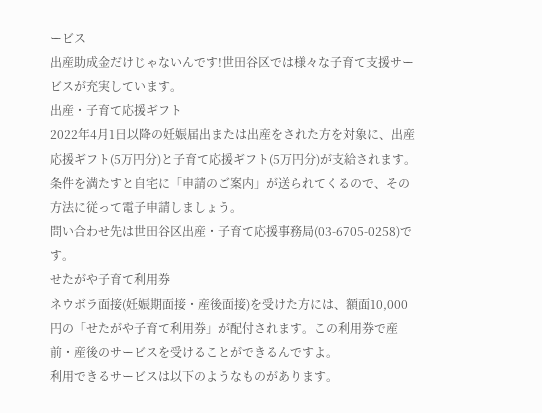ービス
出産助成金だけじゃないんです!世田谷区では様々な子育て支援サービスが充実しています。
出産・子育て応援ギフト
2022年4月1日以降の妊娠届出または出産をされた方を対象に、出産応援ギフト(5万円分)と子育て応援ギフト(5万円分)が支給されます。条件を満たすと自宅に「申請のご案内」が送られてくるので、その方法に従って電子申請しましょう。
問い合わせ先は世田谷区出産・子育て応援事務局(03-6705-0258)です。
せたがや子育て利用券
ネウボラ面接(妊娠期面接・産後面接)を受けた方には、額面10,000円の「せたがや子育て利用券」が配付されます。この利用券で産前・産後のサービスを受けることができるんですよ。
利用できるサービスは以下のようなものがあります。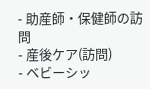- 助産師・保健師の訪問
- 産後ケア(訪問)
- ベビーシッ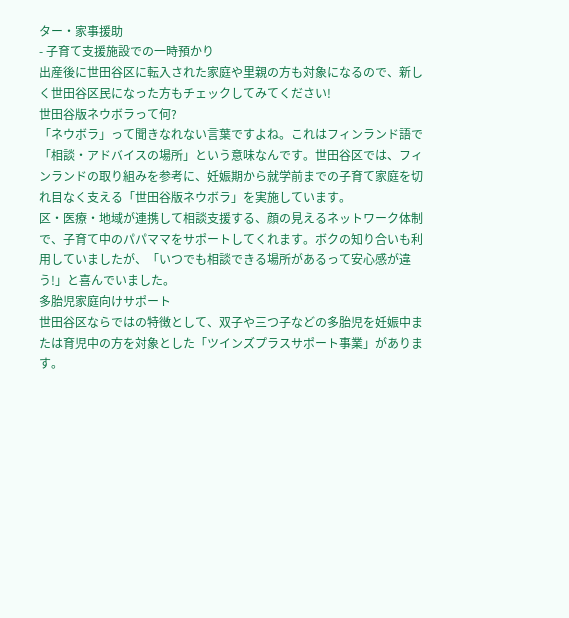ター・家事援助
- 子育て支援施設での一時預かり
出産後に世田谷区に転入された家庭や里親の方も対象になるので、新しく世田谷区民になった方もチェックしてみてください!
世田谷版ネウボラって何?
「ネウボラ」って聞きなれない言葉ですよね。これはフィンランド語で「相談・アドバイスの場所」という意味なんです。世田谷区では、フィンランドの取り組みを参考に、妊娠期から就学前までの子育て家庭を切れ目なく支える「世田谷版ネウボラ」を実施しています。
区・医療・地域が連携して相談支援する、顔の見えるネットワーク体制で、子育て中のパパママをサポートしてくれます。ボクの知り合いも利用していましたが、「いつでも相談できる場所があるって安心感が違う!」と喜んでいました。
多胎児家庭向けサポート
世田谷区ならではの特徴として、双子や三つ子などの多胎児を妊娠中または育児中の方を対象とした「ツインズプラスサポート事業」があります。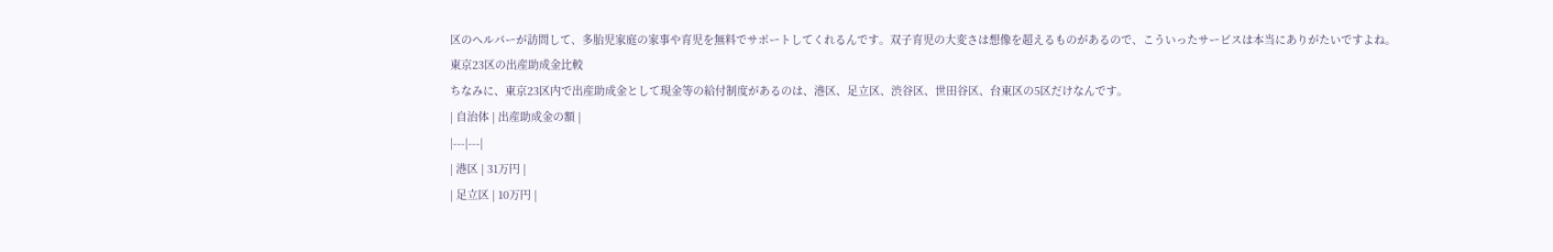区のヘルパーが訪問して、多胎児家庭の家事や育児を無料でサポートしてくれるんです。双子育児の大変さは想像を超えるものがあるので、こういったサービスは本当にありがたいですよね。
東京23区の出産助成金比較
ちなみに、東京23区内で出産助成金として現金等の給付制度があるのは、港区、足立区、渋谷区、世田谷区、台東区の5区だけなんです。
| 自治体 | 出産助成金の額 |
|---|---|
| 港区 | 31万円 |
| 足立区 | 10万円 |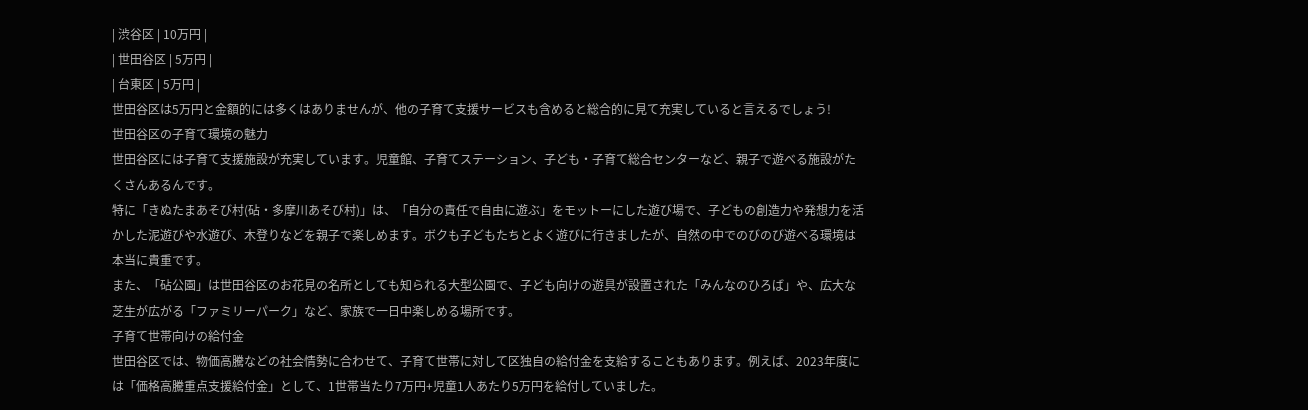| 渋谷区 | 10万円 |
| 世田谷区 | 5万円 |
| 台東区 | 5万円 |
世田谷区は5万円と金額的には多くはありませんが、他の子育て支援サービスも含めると総合的に見て充実していると言えるでしょう!
世田谷区の子育て環境の魅力
世田谷区には子育て支援施設が充実しています。児童館、子育てステーション、子ども・子育て総合センターなど、親子で遊べる施設がたくさんあるんです。
特に「きぬたまあそび村(砧・多摩川あそび村)」は、「自分の責任で自由に遊ぶ」をモットーにした遊び場で、子どもの創造力や発想力を活かした泥遊びや水遊び、木登りなどを親子で楽しめます。ボクも子どもたちとよく遊びに行きましたが、自然の中でのびのび遊べる環境は本当に貴重です。
また、「砧公園」は世田谷区のお花見の名所としても知られる大型公園で、子ども向けの遊具が設置された「みんなのひろば」や、広大な芝生が広がる「ファミリーパーク」など、家族で一日中楽しめる場所です。
子育て世帯向けの給付金
世田谷区では、物価高騰などの社会情勢に合わせて、子育て世帯に対して区独自の給付金を支給することもあります。例えば、2023年度には「価格高騰重点支援給付金」として、1世帯当たり7万円+児童1人あたり5万円を給付していました。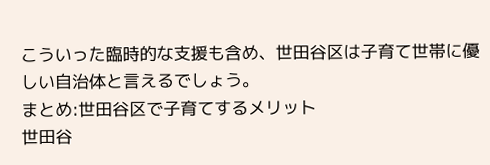こういった臨時的な支援も含め、世田谷区は子育て世帯に優しい自治体と言えるでしょう。
まとめ:世田谷区で子育てするメリット
世田谷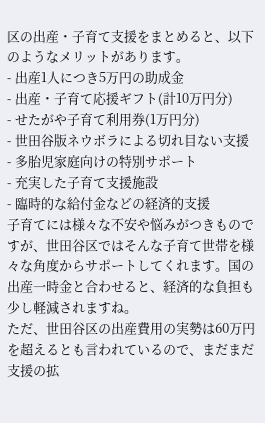区の出産・子育て支援をまとめると、以下のようなメリットがあります。
- 出産1人につき5万円の助成金
- 出産・子育て応援ギフト(計10万円分)
- せたがや子育て利用券(1万円分)
- 世田谷版ネウボラによる切れ目ない支援
- 多胎児家庭向けの特別サポート
- 充実した子育て支援施設
- 臨時的な給付金などの経済的支援
子育てには様々な不安や悩みがつきものですが、世田谷区ではそんな子育て世帯を様々な角度からサポートしてくれます。国の出産一時金と合わせると、経済的な負担も少し軽減されますね。
ただ、世田谷区の出産費用の実勢は60万円を超えるとも言われているので、まだまだ支援の拡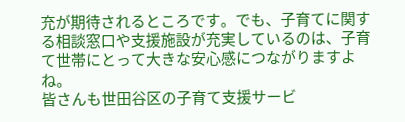充が期待されるところです。でも、子育てに関する相談窓口や支援施設が充実しているのは、子育て世帯にとって大きな安心感につながりますよね。
皆さんも世田谷区の子育て支援サービ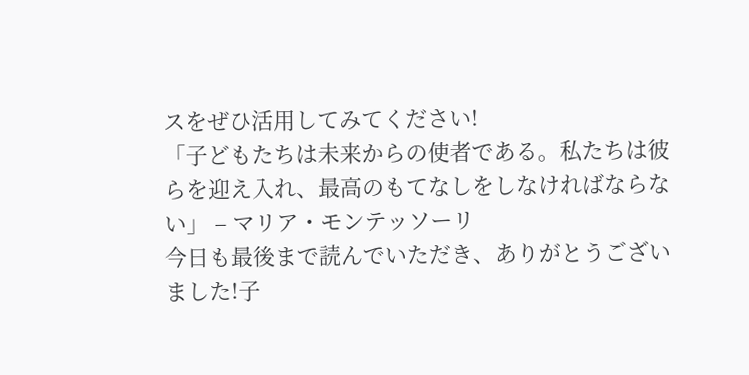スをぜひ活用してみてください!
「子どもたちは未来からの使者である。私たちは彼らを迎え入れ、最高のもてなしをしなければならない」 – マリア・モンテッソーリ
今日も最後まで読んでいただき、ありがとうございました!子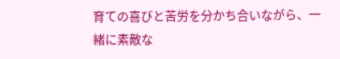育ての喜びと苦労を分かち合いながら、一緒に素敵な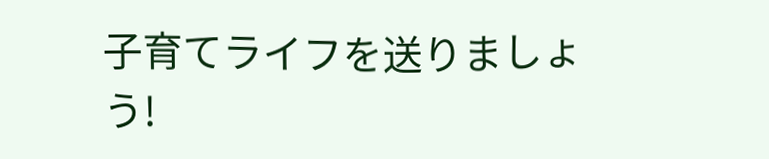子育てライフを送りましょう!